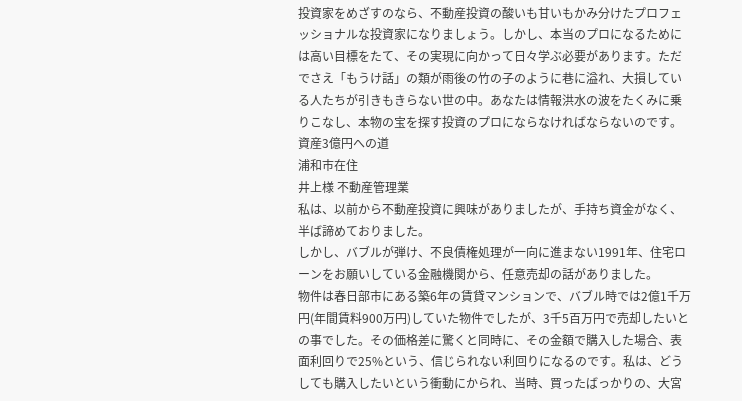投資家をめざすのなら、不動産投資の酸いも甘いもかみ分けたプロフェッショナルな投資家になりましょう。しかし、本当のプロになるためには高い目標をたて、その実現に向かって日々学ぶ必要があります。ただでさえ「もうけ話」の類が雨後の竹の子のように巷に溢れ、大損している人たちが引きもきらない世の中。あなたは情報洪水の波をたくみに乗りこなし、本物の宝を探す投資のプロにならなければならないのです。
資産3億円への道
浦和市在住
井上様 不動産管理業
私は、以前から不動産投資に興味がありましたが、手持ち資金がなく、半ば諦めておりました。
しかし、バブルが弾け、不良債権処理が一向に進まない1991年、住宅ローンをお願いしている金融機関から、任意売却の話がありました。
物件は春日部市にある築6年の賃貸マンションで、バブル時では2億1千万円(年間賃料900万円)していた物件でしたが、3千5百万円で売却したいとの事でした。その価格差に驚くと同時に、その金額で購入した場合、表面利回りで25%という、信じられない利回りになるのです。私は、どうしても購入したいという衝動にかられ、当時、買ったばっかりの、大宮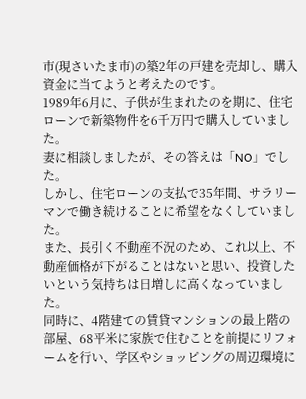市(現さいたま市)の築2年の戸建を売却し、購入資金に当てようと考えたのです。
1989年6月に、子供が生まれたのを期に、住宅ローンで新築物件を6千万円で購入していました。
妻に相談しましたが、その答えは「NO」でした。
しかし、住宅ローンの支払で35年間、サラリーマンで働き続けることに希望をなくしていました。
また、長引く不動産不況のため、これ以上、不動産価格が下がることはないと思い、投資したいという気持ちは日増しに高くなっていました。
同時に、4階建ての賃貸マンションの最上階の部屋、68平米に家族で住むことを前提にリフォームを行い、学区やショッピングの周辺環境に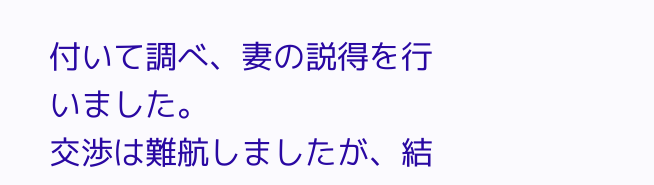付いて調べ、妻の説得を行いました。
交渉は難航しましたが、結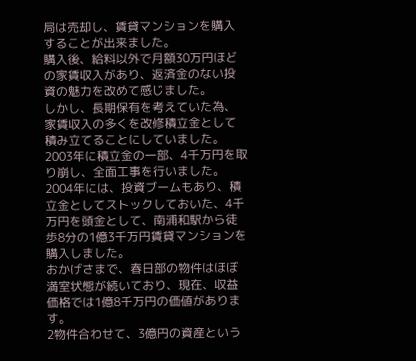局は売却し、賃貸マンションを購入することが出来ました。
購入後、給料以外で月額30万円ほどの家賃収入があり、返済金のない投資の魅力を改めて感じました。
しかし、長期保有を考えていた為、家賃収入の多くを改修積立金として積み立てることにしていました。
2003年に積立金の一部、4千万円を取り崩し、全面工事を行いました。
2004年には、投資ブームもあり、積立金としてストックしておいた、4千万円を頭金として、南浦和駅から徒歩8分の1億3千万円賃貸マンションを購入しました。
おかげさまで、春日部の物件はほぼ満室状態が続いており、現在、収益価格では1億8千万円の価値があります。
2物件合わせて、3億円の資産という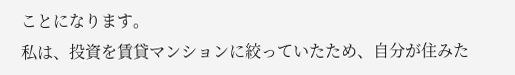ことになります。
私は、投資を賃貸マンションに絞っていたため、自分が住みた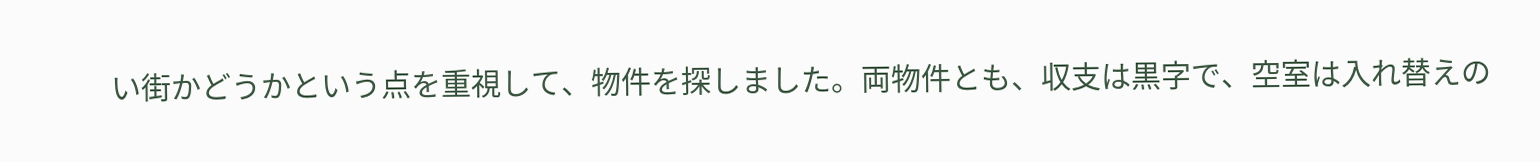い街かどうかという点を重視して、物件を探しました。両物件とも、収支は黒字で、空室は入れ替えの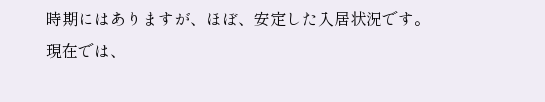時期にはありますが、ほぼ、安定した入居状況です。
現在では、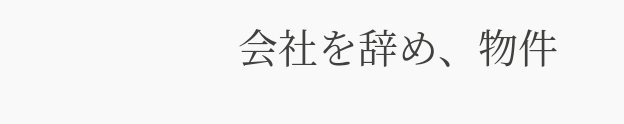会社を辞め、物件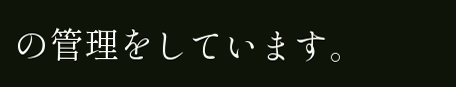の管理をしています。